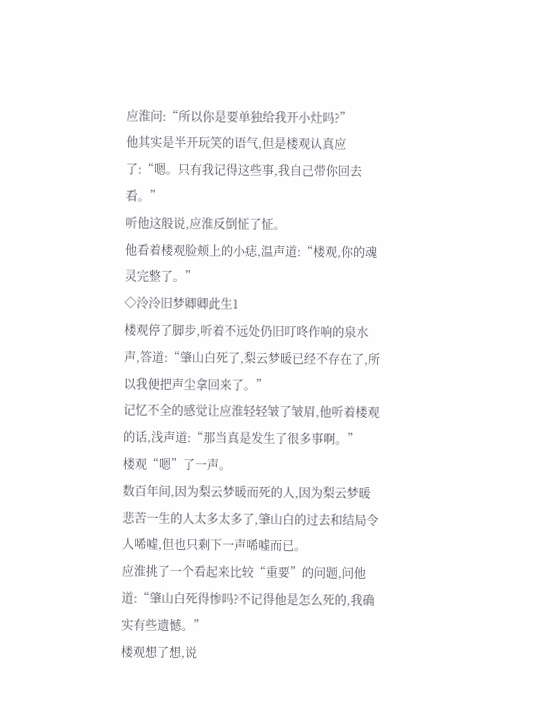应淮问:“所以你是要单独给我开小灶吗?”
他其实是半开玩笑的语气,但是楼观认真应了:“嗯。只有我记得这些事,我自己带你回去看。”
听他这般说,应淮反倒怔了怔。
他看着楼观脸颊上的小痣,温声道:“楼观,你的魂灵完整了。”
◇泠泠旧梦卿卿此生1
楼观停了脚步,听着不远处仍旧叮咚作响的泉水声,答道:“肇山白死了,梨云梦暖已经不存在了,所以我便把声尘拿回来了。”
记忆不全的感觉让应淮轻轻皱了皱眉,他听着楼观的话,浅声道:“那当真是发生了很多事啊。”
楼观“嗯”了一声。
数百年间,因为梨云梦暖而死的人,因为梨云梦暖悲苦一生的人太多太多了,肇山白的过去和结局令人唏嘘,但也只剩下一声唏嘘而已。
应淮挑了一个看起来比较“重要”的问题,问他道:“肇山白死得惨吗?不记得他是怎么死的,我确实有些遗憾。”
楼观想了想,说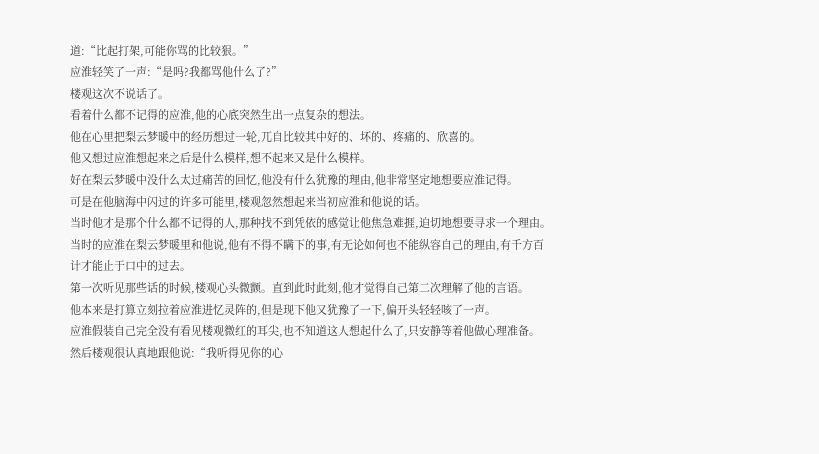道:“比起打架,可能你骂的比较狠。”
应淮轻笑了一声:“是吗?我都骂他什么了?”
楼观这次不说话了。
看着什么都不记得的应淮,他的心底突然生出一点复杂的想法。
他在心里把梨云梦暖中的经历想过一轮,兀自比较其中好的、坏的、疼痛的、欣喜的。
他又想过应淮想起来之后是什么模样,想不起来又是什么模样。
好在梨云梦暖中没什么太过痛苦的回忆,他没有什么犹豫的理由,他非常坚定地想要应淮记得。
可是在他脑海中闪过的许多可能里,楼观忽然想起来当初应淮和他说的话。
当时他才是那个什么都不记得的人,那种找不到凭依的感觉让他焦急难捱,迫切地想要寻求一个理由。
当时的应淮在梨云梦暖里和他说,他有不得不瞒下的事,有无论如何也不能纵容自己的理由,有千方百计才能止于口中的过去。
第一次听见那些话的时候,楼观心头微颤。直到此时此刻,他才觉得自己第二次理解了他的言语。
他本来是打算立刻拉着应淮进忆灵阵的,但是现下他又犹豫了一下,偏开头轻轻咳了一声。
应淮假装自己完全没有看见楼观微红的耳尖,也不知道这人想起什么了,只安静等着他做心理准备。
然后楼观很认真地跟他说:“我听得见你的心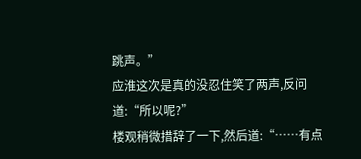跳声。”
应淮这次是真的没忍住笑了两声,反问道:“所以呢?”
楼观稍微措辞了一下,然后道:“……有点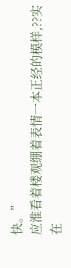快。”
应淮看着楼观绷着表情一本正经的模样,??实在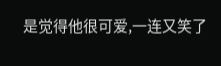是觉得他很可爱,一连又笑了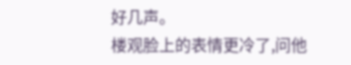好几声。
楼观脸上的表情更冷了,问他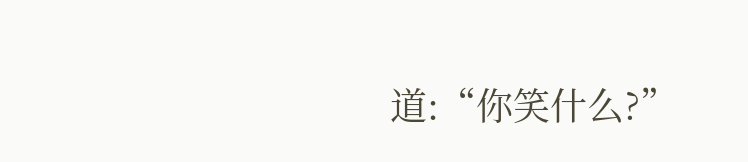道:“你笑什么?”